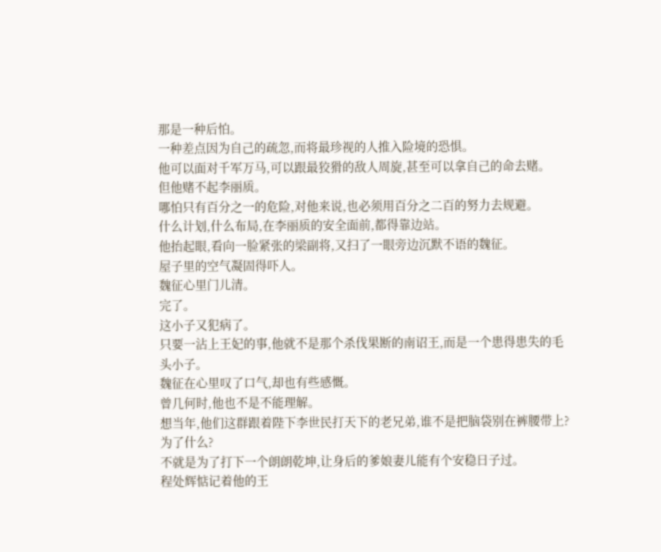那是一种后怕。
一种差点因为自己的疏忽,而将最珍视的人推入险境的恐惧。
他可以面对千军万马,可以跟最狡猾的敌人周旋,甚至可以拿自己的命去赌。
但他赌不起李丽质。
哪怕只有百分之一的危险,对他来说,也必须用百分之二百的努力去规避。
什么计划,什么布局,在李丽质的安全面前,都得靠边站。
他抬起眼,看向一脸紧张的梁副将,又扫了一眼旁边沉默不语的魏征。
屋子里的空气凝固得吓人。
魏征心里门儿清。
完了。
这小子又犯病了。
只要一沾上王妃的事,他就不是那个杀伐果断的南诏王,而是一个患得患失的毛头小子。
魏征在心里叹了口气,却也有些感慨。
曾几何时,他也不是不能理解。
想当年,他们这群跟着陛下李世民打天下的老兄弟,谁不是把脑袋别在裤腰带上?
为了什么?
不就是为了打下一个朗朗乾坤,让身后的爹娘妻儿能有个安稳日子过。
程处辉惦记着他的王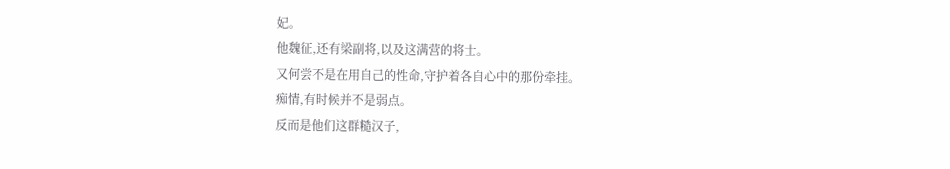妃。
他魏征,还有梁副将,以及这满营的将士。
又何尝不是在用自己的性命,守护着各自心中的那份牵挂。
痴情,有时候并不是弱点。
反而是他们这群糙汉子,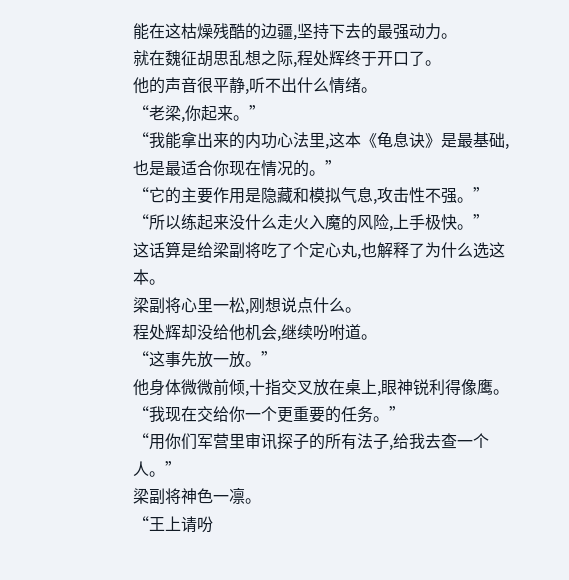能在这枯燥残酷的边疆,坚持下去的最强动力。
就在魏征胡思乱想之际,程处辉终于开口了。
他的声音很平静,听不出什么情绪。
“老梁,你起来。”
“我能拿出来的内功心法里,这本《龟息诀》是最基础,也是最适合你现在情况的。”
“它的主要作用是隐藏和模拟气息,攻击性不强。”
“所以练起来没什么走火入魔的风险,上手极快。”
这话算是给梁副将吃了个定心丸,也解释了为什么选这本。
梁副将心里一松,刚想说点什么。
程处辉却没给他机会,继续吩咐道。
“这事先放一放。”
他身体微微前倾,十指交叉放在桌上,眼神锐利得像鹰。
“我现在交给你一个更重要的任务。”
“用你们军营里审讯探子的所有法子,给我去查一个人。”
梁副将神色一凛。
“王上请吩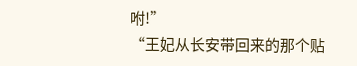咐!”
“王妃从长安带回来的那个贴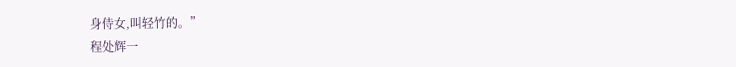身侍女,叫轻竹的。”
程处辉一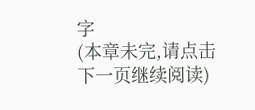字
(本章未完,请点击下一页继续阅读)